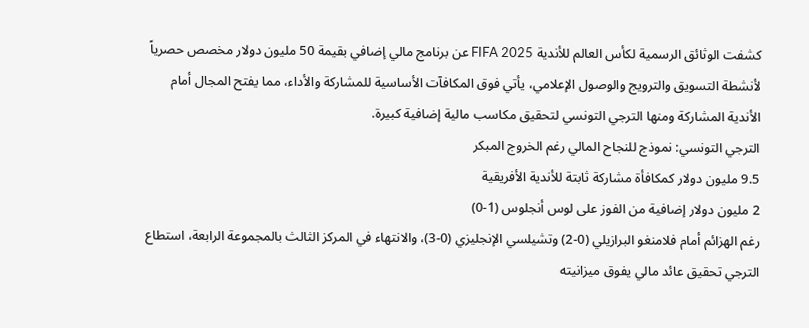كشفت الوثائق الرسمية لكأس العالم للأندية FIFA 2025 عن برنامج مالي إضافي بقيمة 50 مليون دولار مخصص حصرياً لأنشطة التسويق والترويج والوصول الإعلامي، يأتي فوق المكافآت الأساسية للمشاركة والأداء، مما يفتح المجال أمام الأندية المشاركة ومنها الترجي التونسي لتحقيق مكاسب مالية إضافية كبيرة.
الترجي التونسي: نموذج للنجاح المالي رغم الخروج المبكر
9.5 مليون دولار كمكافأة مشاركة ثابتة للأندية الأفريقية
2 مليون دولار إضافية من الفوز على لوس أنجلوس (1-0)
رغم الهزائم أمام فلامنغو البرازيلي (0-2) وتشيلسي الإنجليزي (0-3)، والانتهاء في المركز الثالث بالمجموعة الرابعة، استطاع الترجي تحقيق عائد مالي يفوق ميزانيته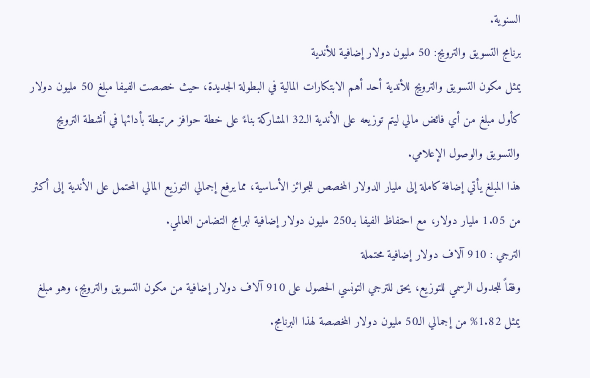السنوية.
برنامج التسويق والترويج: 50 مليون دولار إضافية للأندية
يمثل مكون التسويق والترويج للأندية أحد أهم الابتكارات المالية في البطولة الجديدة، حيث خصصت الفيفا مبلغ 50 مليون دولار كأول مبلغ من أي فائض مالي ليتم توزيعه على الأندية الـ32 المشاركة بناءً على خطة حوافز مرتبطة بأدائها في أنشطة الترويج والتسويق والوصول الإعلامي.
هذا المبلغ يأتي إضافة كاملة إلى مليار الدولار المخصص للجوائز الأساسية، مما يرفع إجمالي التوزيع المالي المحتمل على الأندية إلى أكثر من 1.05 مليار دولار، مع احتفاظ الفيفا بـ250 مليون دولار إضافية لبرامج التضامن العالمي.
الترجي : 910 آلاف دولار إضافية محتملة
وفقاً للجدول الرسمي للتوزيع، يحق للترجي التونسي الحصول على 910 آلاف دولار إضافية من مكون التسويق والترويج، وهو مبلغ يمثل 1.82% من إجمالي الـ50 مليون دولار المخصصة لهذا البرنامج.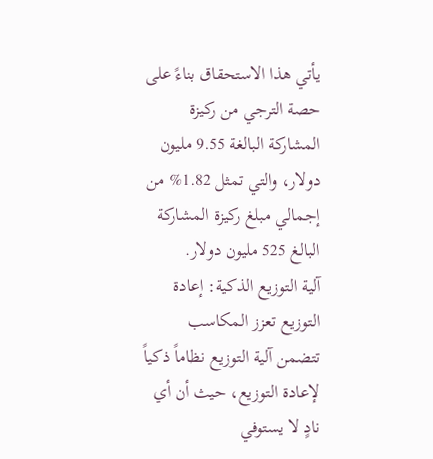يأتي هذا الاستحقاق بناءً على حصة الترجي من ركيزة المشاركة البالغة 9.55 مليون دولار، والتي تمثل 1.82% من إجمالي مبلغ ركيزة المشاركة البالغ 525 مليون دولار.
آلية التوزيع الذكية: إعادة التوزيع تعزز المكاسب
تتضمن آلية التوزيع نظاماً ذكياً لإعادة التوزيع، حيث أن أي نادٍ لا يستوفي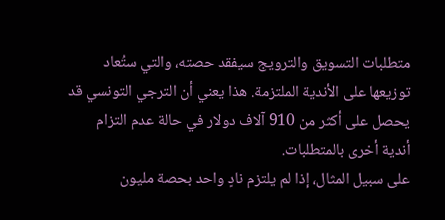متطلبات التسويق والترويج سيفقد حصته، والتي ستُعاد توزيعها على الأندية الملتزمة. هذا يعني أن الترجي التونسي قد يحصل على أكثر من 910 آلاف دولار في حالة عدم التزام أندية أخرى بالمتطلبات.
على سبيل المثال، إذا لم يلتزم نادٍ واحد بحصة مليون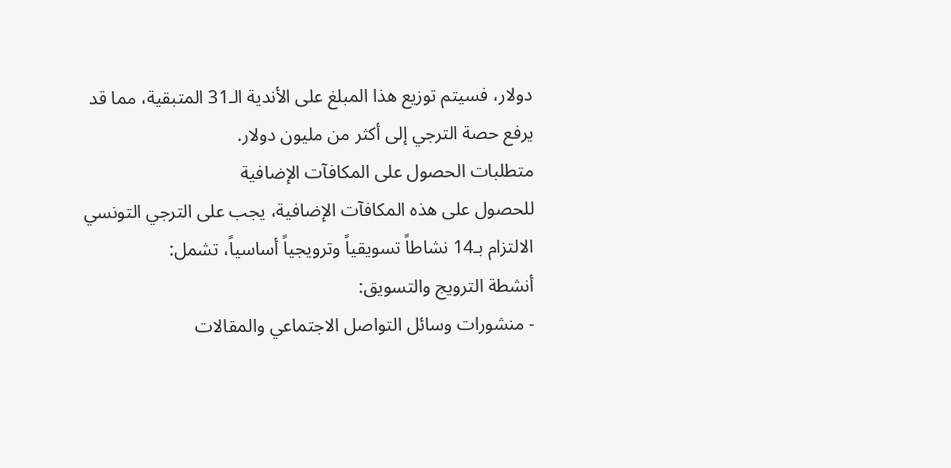دولار، فسيتم توزيع هذا المبلغ على الأندية الـ31 المتبقية، مما قد يرفع حصة الترجي إلى أكثر من مليون دولار.
متطلبات الحصول على المكافآت الإضافية
للحصول على هذه المكافآت الإضافية، يجب على الترجي التونسي الالتزام بـ14 نشاطاً تسويقياً وترويجياً أساسياً، تشمل:
أنشطة الترويج والتسويق:
- منشورات وسائل التواصل الاجتماعي والمقالات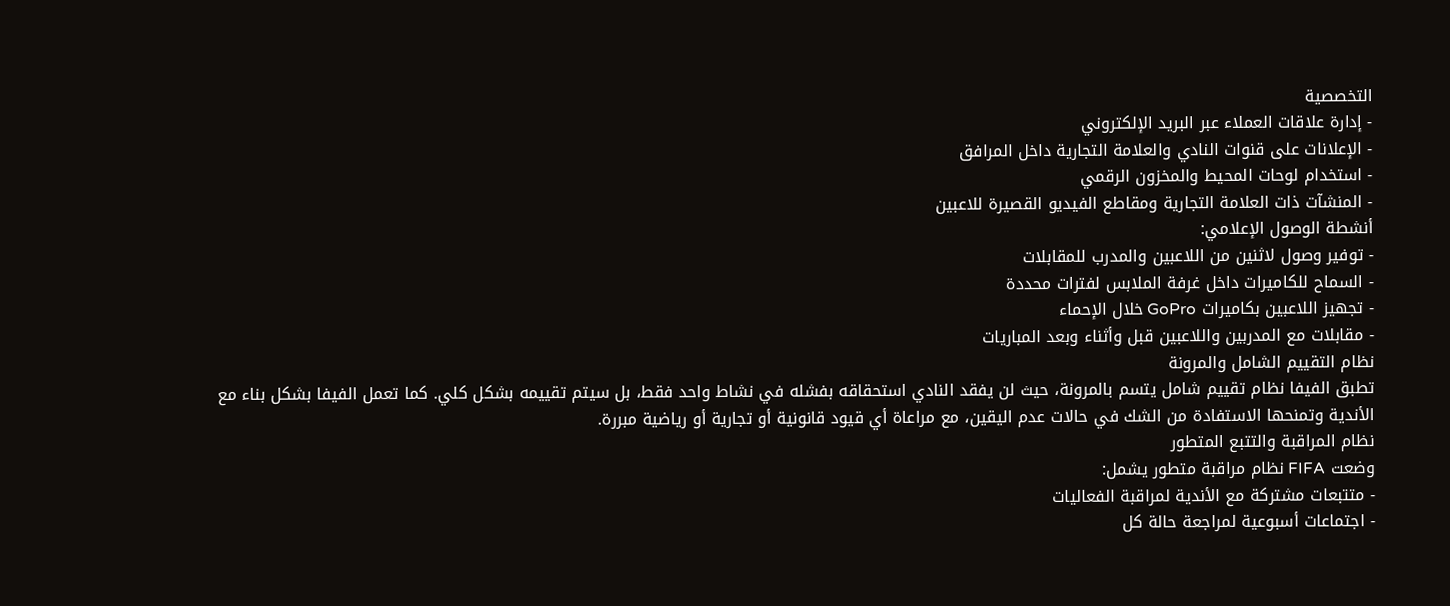التخصصية
- إدارة علاقات العملاء عبر البريد الإلكتروني
- الإعلانات على قنوات النادي والعلامة التجارية داخل المرافق
- استخدام لوحات المحيط والمخزون الرقمي
- المنشآت ذات العلامة التجارية ومقاطع الفيديو القصيرة للاعبين
أنشطة الوصول الإعلامي:
- توفير وصول لاثنين من اللاعبين والمدرب للمقابلات
- السماح للكاميرات داخل غرفة الملابس لفترات محددة
- تجهيز اللاعبين بكاميرات GoPro خلال الإحماء
- مقابلات مع المدربين واللاعبين قبل وأثناء وبعد المباريات
نظام التقييم الشامل والمرونة
تطبق الفيفا نظام تقييم شامل يتسم بالمرونة، حيث لن يفقد النادي استحقاقه بفشله في نشاط واحد فقط، بل سيتم تقييمه بشكل كلي. كما تعمل الفيفا بشكل بناء مع الأندية وتمنحها الاستفادة من الشك في حالات عدم اليقين، مع مراعاة أي قيود قانونية أو تجارية أو رياضية مبررة.
نظام المراقبة والتتبع المتطور
وضعت FIFA نظام مراقبة متطور يشمل:
- متتبعات مشتركة مع الأندية لمراقبة الفعاليات
- اجتماعات أسبوعية لمراجعة حالة كل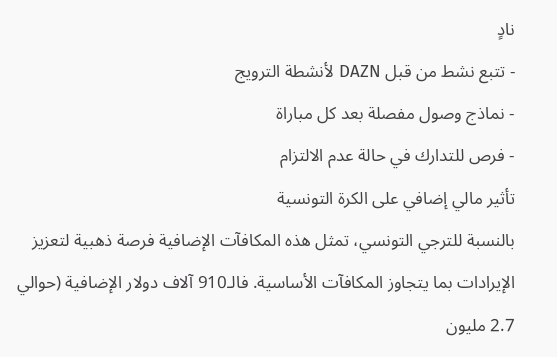نادٍ
- تتبع نشط من قبل DAZN لأنشطة الترويج
- نماذج وصول مفصلة بعد كل مباراة
- فرص للتدارك في حالة عدم الالتزام
تأثير مالي إضافي على الكرة التونسية
بالنسبة للترجي التونسي، تمثل هذه المكافآت الإضافية فرصة ذهبية لتعزيز الإيرادات بما يتجاوز المكافآت الأساسية. فالـ910 آلاف دولار الإضافية (حوالي 2.7 مليون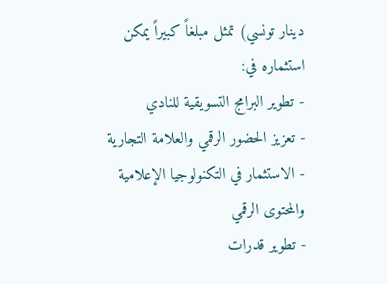دينار تونسي) تمثل مبلغاً كبيراً يمكن استثماره في:
- تطوير البرامج التسويقية للنادي
- تعزيز الحضور الرقمي والعلامة التجارية
- الاستثمار في التكنولوجيا الإعلامية والمحتوى الرقمي
- تطوير قدرات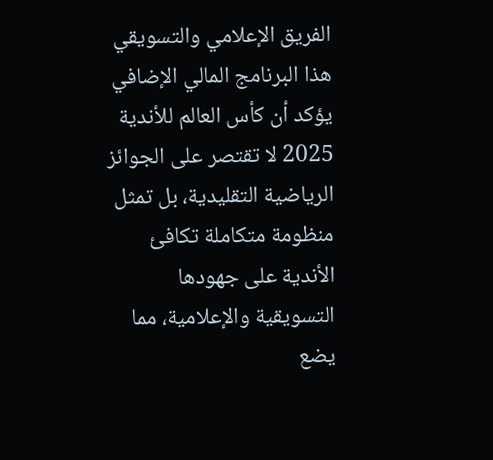الفريق الإعلامي والتسويقي
هذا البرنامج المالي الإضافي يؤكد أن كأس العالم للأندية 2025 لا تقتصر على الجوائز الرياضية التقليدية، بل تمثل منظومة متكاملة تكافئ الأندية على جهودها التسويقية والإعلامية، مما يضع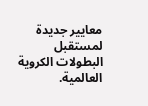معايير جديدة لمستقبل البطولات الكروية العالمية.